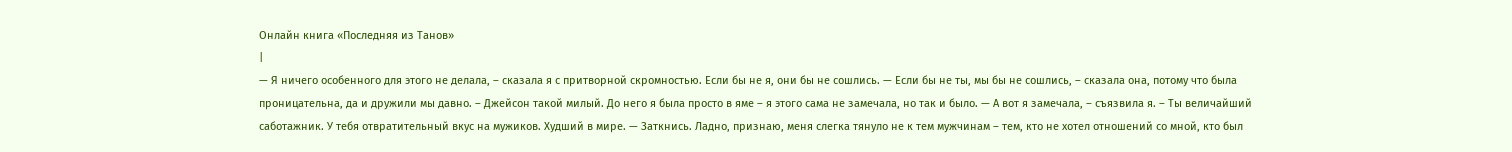Онлайн книга «Последняя из Танов»
|
— Я ничего особенного для этого не делала, – сказала я с притворной скромностью. Если бы не я, они бы не сошлись. — Если бы не ты, мы бы не сошлись, – сказала она, потому что была проницательна, да и дружили мы давно. – Джейсон такой милый. До него я была просто в яме – я этого сама не замечала, но так и было. — А вот я замечала, – съязвила я. – Ты величайший саботажник. У тебя отвратительный вкус на мужиков. Худший в мире. — Заткнись. Ладно, признаю, меня слегка тянуло не к тем мужчинам – тем, кто не хотел отношений со мной, кто был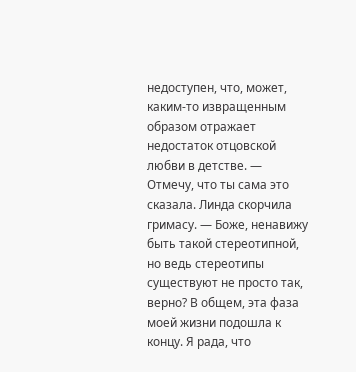недоступен, что, может, каким-то извращенным образом отражает недостаток отцовской любви в детстве. — Отмечу, что ты сама это сказала. Линда скорчила гримасу. — Боже, ненавижу быть такой стереотипной, но ведь стереотипы существуют не просто так, верно? В общем, эта фаза моей жизни подошла к концу. Я рада, что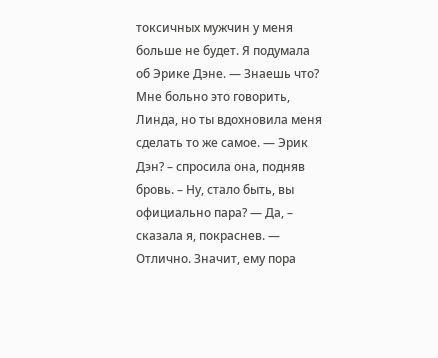токсичных мужчин у меня больше не будет. Я подумала об Эрике Дэне. — Знаешь что? Мне больно это говорить, Линда, но ты вдохновила меня сделать то же самое. — Эрик Дэн? – спросила она, подняв бровь. – Ну, стало быть, вы официально пара? — Да, – сказала я, покраснев. — Отлично. Значит, ему пора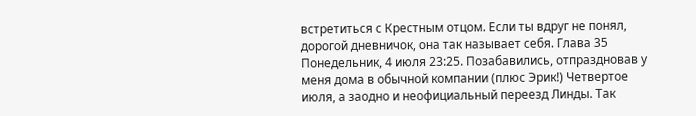встретиться с Крестным отцом. Если ты вдруг не понял, дорогой дневничок, она так называет себя. Глава 35 Понедельник, 4 июля 23:25. Позабавились, отпраздновав у меня дома в обычной компании (плюс Эрик!) Четвертое июля, а заодно и неофициальный переезд Линды. Так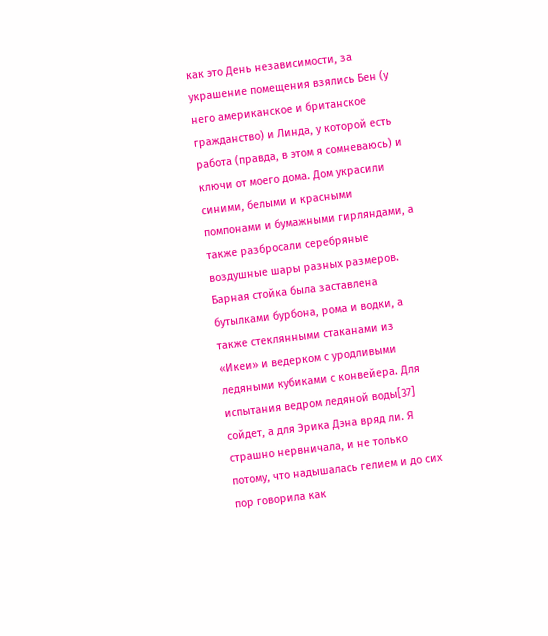как это День независимости, за украшение помещения взялись Бен (у него американское и британское гражданство) и Линда, у которой есть работа (правда, в этом я сомневаюсь) и ключи от моего дома. Дом украсили синими, белыми и красными помпонами и бумажными гирляндами, а также разбросали серебряные воздушные шары разных размеров. Барная стойка была заставлена бутылками бурбона, рома и водки, а также стеклянными стаканами из «Икеи» и ведерком с уродливыми ледяными кубиками с конвейера. Для испытания ведром ледяной воды[37] сойдет, а для Эрика Дэна вряд ли. Я страшно нервничала, и не только потому, что надышалась гелием и до сих пор говорила как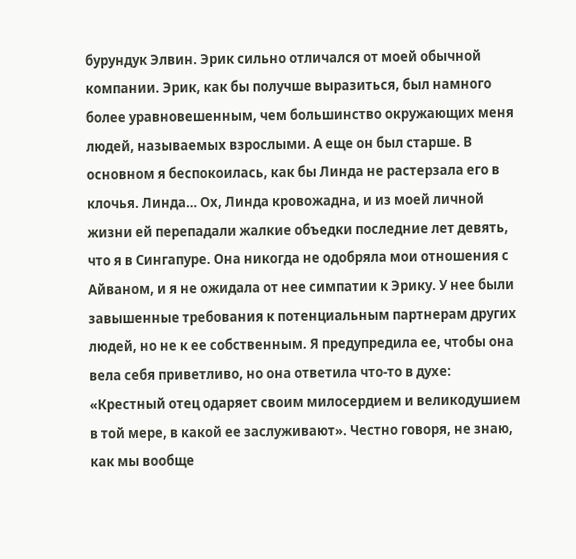бурундук Элвин. Эрик сильно отличался от моей обычной компании. Эрик, как бы получше выразиться, был намного более уравновешенным, чем большинство окружающих меня людей, называемых взрослыми. А еще он был старше. В основном я беспокоилась, как бы Линда не растерзала его в клочья. Линда… Ох, Линда кровожадна, и из моей личной жизни ей перепадали жалкие объедки последние лет девять, что я в Сингапуре. Она никогда не одобряла мои отношения с Айваном, и я не ожидала от нее симпатии к Эрику. У нее были завышенные требования к потенциальным партнерам других людей, но не к ее собственным. Я предупредила ее, чтобы она вела себя приветливо, но она ответила что-то в духе: «Крестный отец одаряет своим милосердием и великодушием в той мере, в какой ее заслуживают». Честно говоря, не знаю, как мы вообще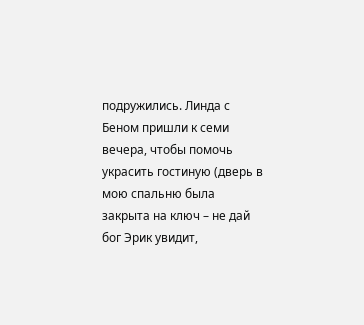подружились. Линда с Беном пришли к семи вечера, чтобы помочь украсить гостиную (дверь в мою спальню была закрыта на ключ – не дай бог Эрик увидит,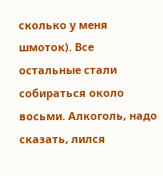сколько у меня шмоток). Все остальные стали собираться около восьми. Алкоголь, надо сказать, лился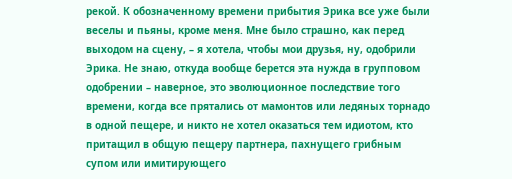рекой. К обозначенному времени прибытия Эрика все уже были веселы и пьяны, кроме меня. Мне было страшно, как перед выходом на сцену, – я хотела, чтобы мои друзья, ну, одобрили Эрика. Не знаю, откуда вообще берется эта нужда в групповом одобрении – наверное, это эволюционное последствие того времени, когда все прятались от мамонтов или ледяных торнадо в одной пещере, и никто не хотел оказаться тем идиотом, кто притащил в общую пещеру партнера, пахнущего грибным супом или имитирующего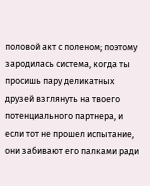половой акт с поленом; поэтому зародилась система, когда ты просишь пару деликатных друзей взглянуть на твоего потенциального партнера, и если тот не прошел испытание, они забивают его палками ради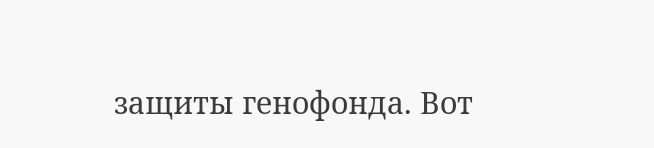защиты генофонда. Вот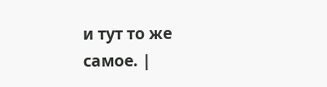и тут то же самое. |